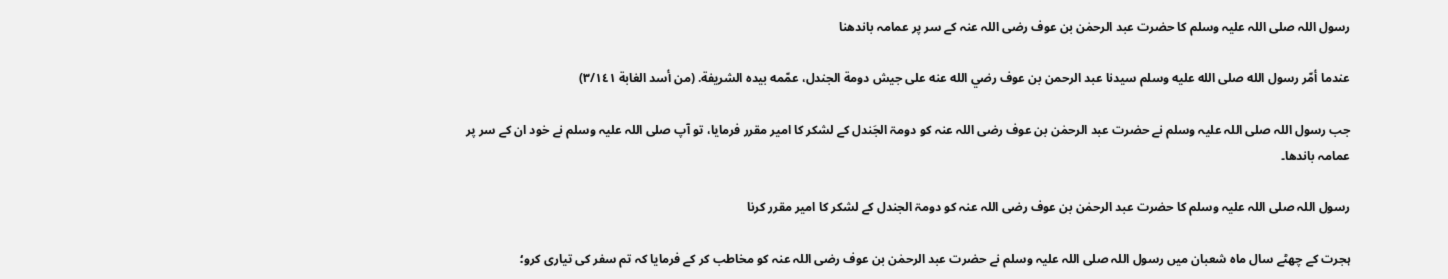رسول اللہ صلی اللہ علیہ وسلم کا حضرت عبد الرحمٰن بن عوف رضی اللہ عنہ کے سر پر عمامہ باندھنا

عندما أمّر رسول الله صلى الله عليه وسلم سيدنا عبد الرحمن بن عوف رضي الله عنه على جيش دومة الجندل، عمّمه بيده الشريفة. (من أسد الغابة ٣/١٤١)

جب رسول اللہ صلی اللہ علیہ وسلم نے حضرت عبد الرحمٰن بن عوف رضی اللہ عنہ کو دومۃ الجَندل کے لشکر کا امیر مقرر فرمایا، تو آپ صلی اللہ علیہ وسلم نے خود ان کے سر پر عمامہ باندھا۔

رسول اللہ صلی اللہ علیہ وسلم کا حضرت عبد الرحمٰن بن عوف رضی اللہ عنہ کو دومۃ الجندل کے لشکر کا امیر مقرر کرنا

ہجرت کے چھٹے سال ماہ شعبان میں رسول اللہ صلی اللہ علیہ وسلم نے حضرت عبد الرحمٰن بن عوف رضی اللہ عنہ کو مخاطب کر کے فرمایا کہ تم سفر کی تیاری کرو؛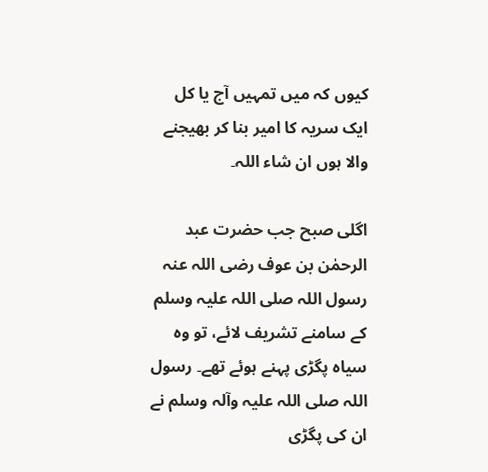کیوں کہ میں تمہیں آج یا کل ایک سریہ کا امیر بنا کر بھیجنے والا ہوں ان شاء اللہ۔

اگلی صبح جب حضرت عبد الرحمٰن بن عوف رضی اللہ عنہ رسول اللہ صلی اللہ علیہ وسلم کے سامنے تشریف لائے، تو وہ سیاہ پگڑی پہنے ہوئے تھے۔ رسول اللہ صلی اللہ علیہ وآلہ وسلم نے ان کی پگڑی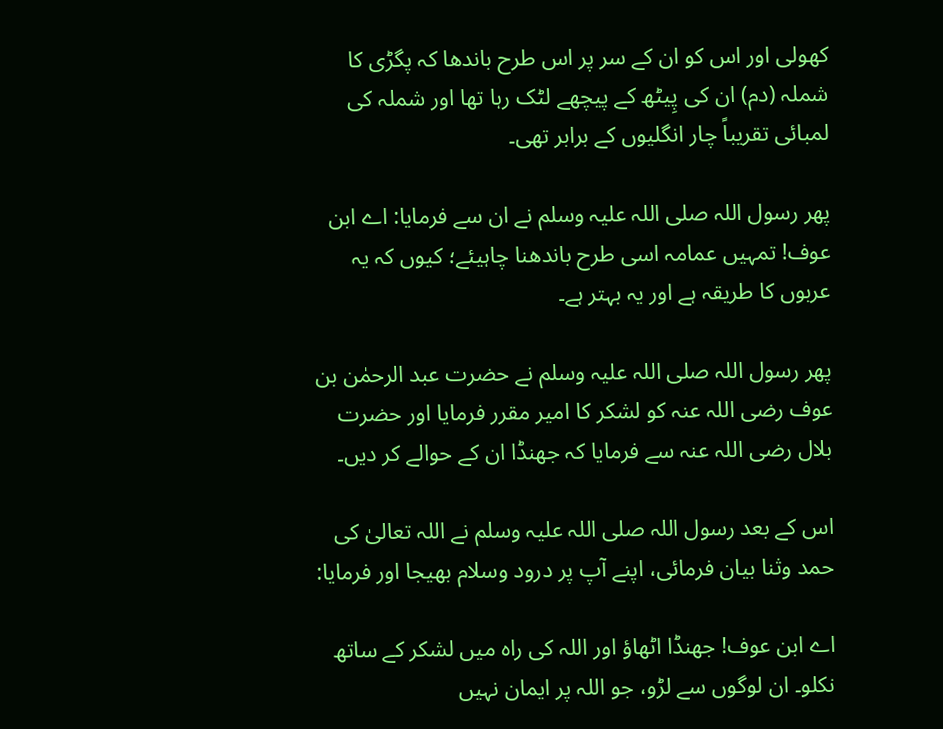کھولی اور اس کو ان کے سر پر اس طرح باندھا کہ پگڑی کا شملہ (دم) ان کی پِیٹھ کے پیچھے لٹک رہا تھا اور شملہ کی لمبائی تقریباً چار انگلیوں کے برابر تھی۔

پھر رسول اللہ صلی اللہ علیہ وسلم نے ان سے فرمایا: اے ابن عوف! تمہیں عمامہ اسی طرح باندھنا چاہیئے؛ کیوں کہ یہ عربوں کا طریقہ ہے اور یہ بہتر ہے۔

پھر رسول اللہ صلی اللہ علیہ وسلم نے حضرت عبد الرحمٰن بن عوف رضی اللہ عنہ کو لشکر کا امیر مقرر فرمایا اور حضرت بلال رضی اللہ عنہ سے فرمایا کہ جھنڈا ان کے حوالے کر دیں۔

اس کے بعد رسول اللہ صلی اللہ علیہ وسلم نے اللہ تعالیٰ کی حمد وثنا بیان فرمائی، اپنے آپ پر درود وسلام بھیجا اور فرمایا:

اے ابن عوف! جھنڈا اٹھاؤ اور اللہ کی راہ میں لشکر کے ساتھ نکلو۔ ان لوگوں سے لڑو، جو اللہ پر ایمان نہیں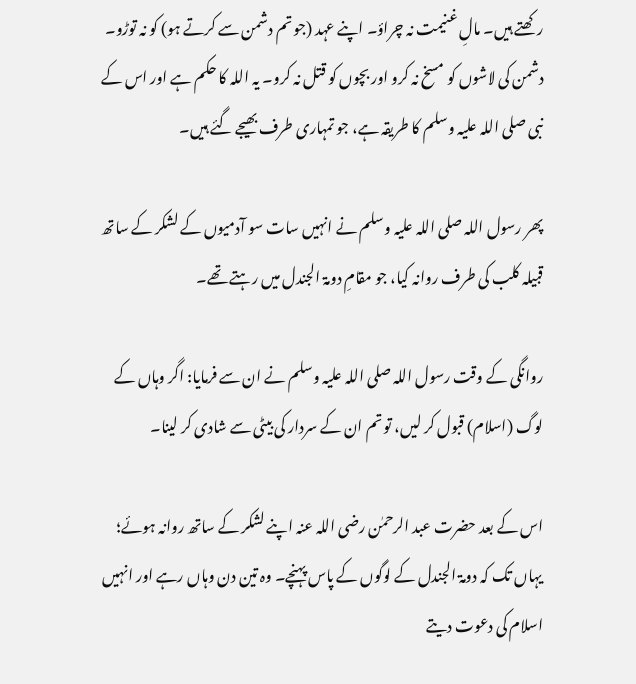رکھتے ہیں۔ مالِ غنیمت نہ چراؤ۔ اپنے عہد (جو تم دشمن سے کرتے ہو) کو نہ توڑو۔ دشمن کی لاشوں کو مسخ نہ کرو اور بچوں کو قتل نہ کرو۔ یہ اللہ کا حکم ہے اور اس کے نبی صلی اللہ علیہ وسلم کا طریقہ ہے، جو تمہاری طرف بھیجے گئے ہیں۔

پھر رسول اللہ صلی اللہ علیہ وسلم نے انہیں سات سو آدمیوں کے لشکر کے ساتھ قبیلہ کلب کی طرف روانہ کیا، جو مقامِ دومۃ الجندل میں رہتے تھے۔

روانگی کے وقت رسول اللہ صلی اللہ علیہ وسلم نے ان سے فرمایا: اگر وہاں کے لوگ (اسلام) قبول کر لیں، تو تم ان کے سردار کی بیٹی سے شادی کر لینا۔

اس کے بعد حضرت عبد الرحمٰن رضی اللہ عنہ اپنے لشکر کے ساتھ روانہ ہوئے؛ یہاں تک کہ دومۃ الجندل کے لوگوں کے پاس پہنچے۔ وہ تین دن وہاں رہے اور انہیں اسلام کی دعوت دیتے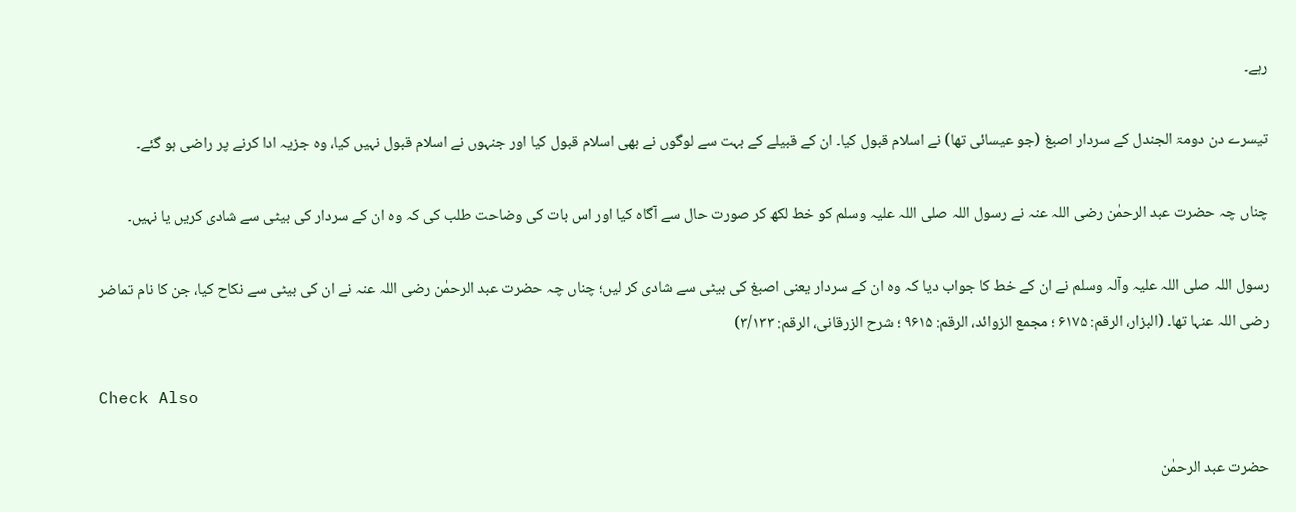رہے۔

تیسرے دن دومۃ الجندل کے سردار اصبغ (جو عیسائی تھا) نے اسلام قبول کیا۔ ان کے قبیلے کے بہت سے لوگوں نے بھی اسلام قبول کیا اور جنہوں نے اسلام قبول نہیں کیا، وہ جزیہ ادا کرنے پر راضی ہو گئے۔

چناں چہ حضرت عبد الرحمٰن رضی اللہ عنہ نے رسول اللہ صلی اللہ علیہ وسلم کو خط لکھ کر صورت حال سے آگاہ کیا اور اس بات کی وضاحت طلب کی کہ وہ ان کے سردار کی بیٹی سے شادی کریں یا نہیں۔

رسول اللہ صلی اللہ علیہ وآلہ وسلم نے ان کے خط کا جواب دیا کہ وہ ان کے سردار یعنی اصبغ کی بیٹی سے شادی کر لیں؛ چناں چہ حضرت عبد الرحمٰن رضی اللہ عنہ نے ان کی بیٹی سے نکاح کیا، جن کا نام تماضر رضی اللہ عنہا تھا۔ (البزار، الرقم: ۶۱۷۵ ؛ مجمع الزوائد، الرقم: ۹۶۱۵ ؛ شرح الزرقانی، الرقم: ۳/۱۳۳)

Check Also

حضرت عبد الرحمٰن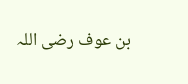بن عوف رضی اللہ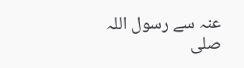عنہ سے رسول اللہ صلی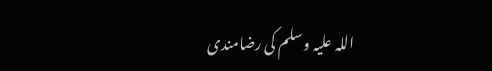اللہ علیہ وسلم کی رضامندی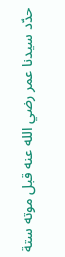حدّد سيدنا عمر رضي الله عنه قبل موته ستة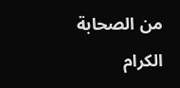من الصحابة الكرام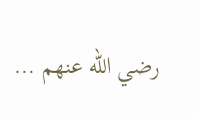رضي الله عنهم …